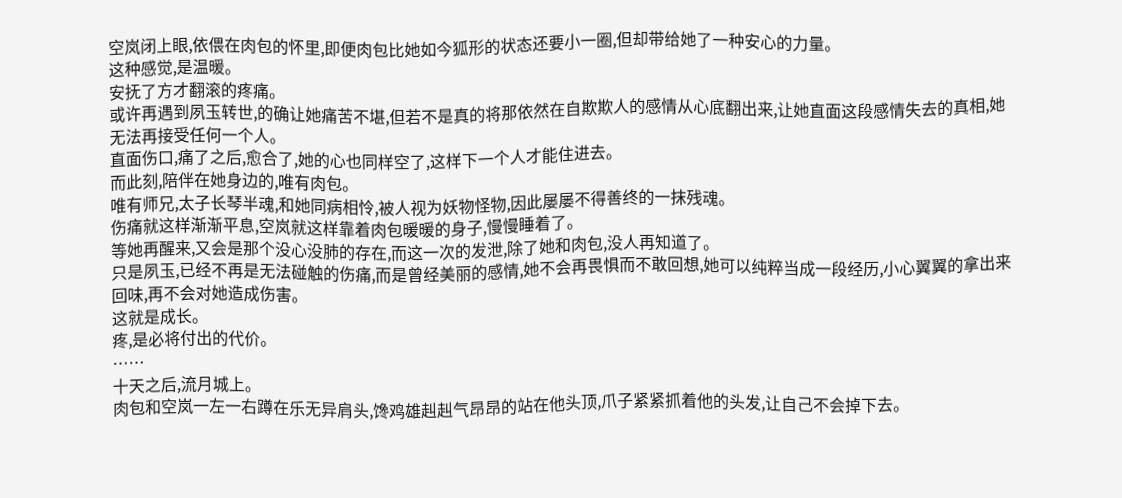空岚闭上眼,依偎在肉包的怀里,即便肉包比她如今狐形的状态还要小一圈,但却带给她了一种安心的力量。
这种感觉,是温暖。
安抚了方才翻滚的疼痛。
或许再遇到夙玉转世,的确让她痛苦不堪,但若不是真的将那依然在自欺欺人的感情从心底翻出来,让她直面这段感情失去的真相,她无法再接受任何一个人。
直面伤口,痛了之后,愈合了,她的心也同样空了,这样下一个人才能住进去。
而此刻,陪伴在她身边的,唯有肉包。
唯有师兄,太子长琴半魂,和她同病相怜,被人视为妖物怪物,因此屡屡不得善终的一抹残魂。
伤痛就这样渐渐平息,空岚就这样靠着肉包暖暖的身子,慢慢睡着了。
等她再醒来,又会是那个没心没肺的存在,而这一次的发泄,除了她和肉包,没人再知道了。
只是夙玉,已经不再是无法碰触的伤痛,而是曾经美丽的感情,她不会再畏惧而不敢回想,她可以纯粹当成一段经历,小心翼翼的拿出来回味,再不会对她造成伤害。
这就是成长。
疼,是必将付出的代价。
……
十天之后,流月城上。
肉包和空岚一左一右蹲在乐无异肩头,馋鸡雄赳赳气昂昂的站在他头顶,爪子紧紧抓着他的头发,让自己不会掉下去。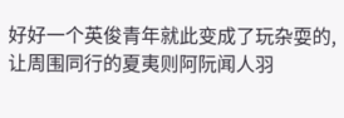好好一个英俊青年就此变成了玩杂耍的,让周围同行的夏夷则阿阮闻人羽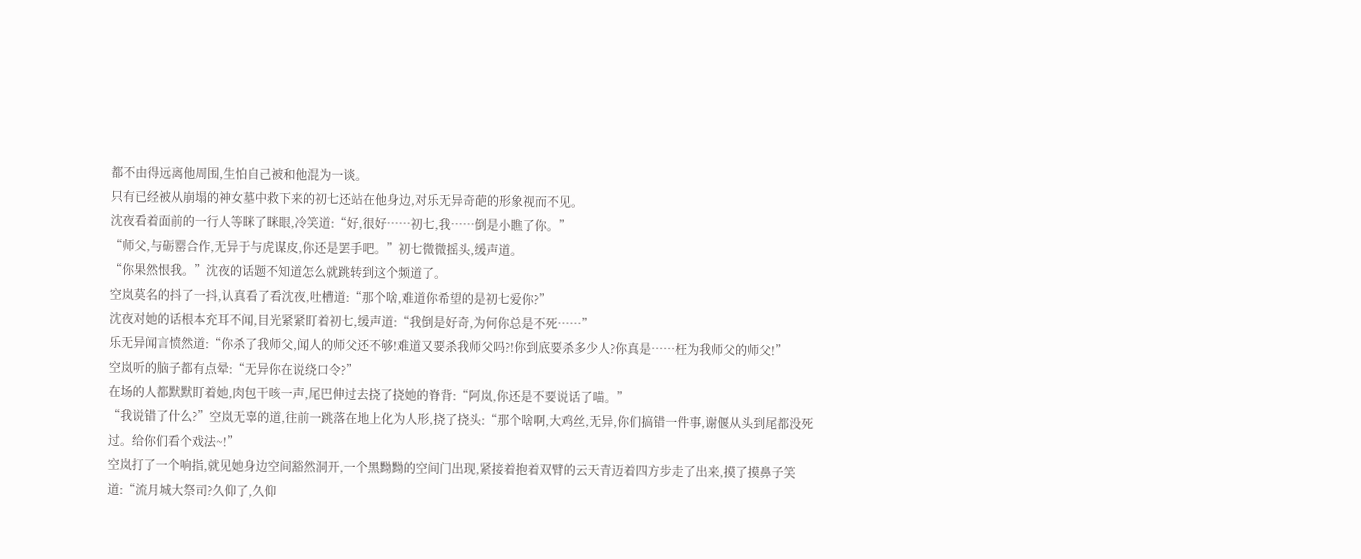都不由得远离他周围,生怕自己被和他混为一谈。
只有已经被从崩塌的神女墓中救下来的初七还站在他身边,对乐无异奇葩的形象视而不见。
沈夜看着面前的一行人等眯了眯眼,冷笑道:“好,很好……初七,我……倒是小瞧了你。”
“师父,与砺罂合作,无异于与虎谋皮,你还是罢手吧。”初七微微摇头,缓声道。
“你果然恨我。”沈夜的话题不知道怎么就跳转到这个频道了。
空岚莫名的抖了一抖,认真看了看沈夜,吐槽道:“那个啥,难道你希望的是初七爱你?”
沈夜对她的话根本充耳不闻,目光紧紧盯着初七,缓声道:“我倒是好奇,为何你总是不死……”
乐无异闻言愤然道:“你杀了我师父,闻人的师父还不够!难道又要杀我师父吗?!你到底要杀多少人?你真是……枉为我师父的师父!”
空岚听的脑子都有点晕:“无异你在说绕口令?”
在场的人都默默盯着她,肉包干咳一声,尾巴伸过去挠了挠她的脊背:“阿岚,你还是不要说话了喵。”
“我说错了什么?”空岚无辜的道,往前一跳落在地上化为人形,挠了挠头:“那个啥啊,大鸡丝,无异,你们搞错一件事,谢偃从头到尾都没死过。给你们看个戏法~!”
空岚打了一个响指,就见她身边空间豁然洞开,一个黑黝黝的空间门出现,紧接着抱着双臂的云天青迈着四方步走了出来,摸了摸鼻子笑道:“流月城大祭司?久仰了,久仰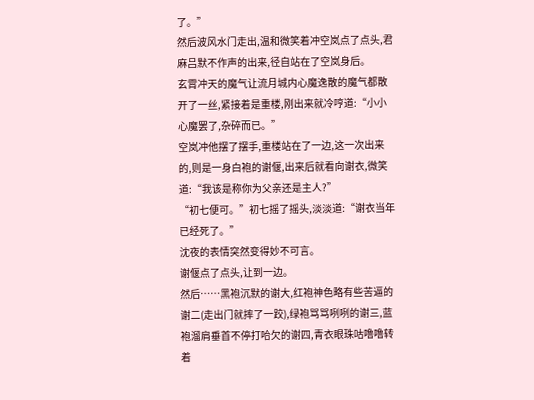了。”
然后波风水门走出,温和微笑着冲空岚点了点头,君麻吕默不作声的出来,径自站在了空岚身后。
玄霄冲天的魔气让流月城内心魔逸散的魔气都散开了一丝,紧接着是重楼,刚出来就冷哼道:“小小心魔罢了,杂碎而已。”
空岚冲他摆了摆手,重楼站在了一边,这一次出来的,则是一身白袍的谢偃,出来后就看向谢衣,微笑道:“我该是称你为父亲还是主人?”
“初七便可。”初七摇了摇头,淡淡道:“谢衣当年已经死了。”
沈夜的表情突然变得妙不可言。
谢偃点了点头,让到一边。
然后……黑袍沉默的谢大,红袍神色略有些苦逼的谢二(走出门就摔了一跤),绿袍骂骂咧咧的谢三,蓝袍溜肩垂首不停打哈欠的谢四,青衣眼珠咕噜噜转着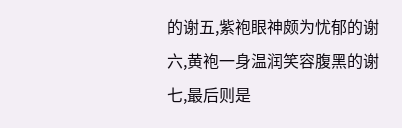的谢五,紫袍眼神颇为忧郁的谢六,黄袍一身温润笑容腹黑的谢七,最后则是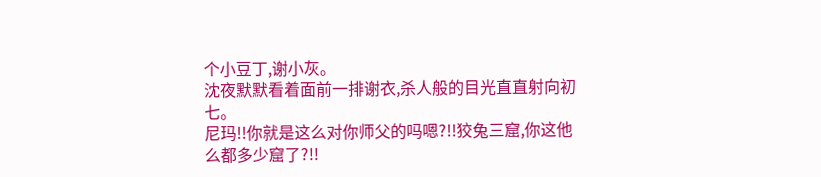个小豆丁,谢小灰。
沈夜默默看着面前一排谢衣,杀人般的目光直直射向初七。
尼玛!!你就是这么对你师父的吗嗯?!!狡兔三窟,你这他么都多少窟了?!!